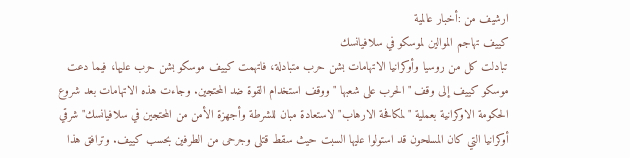ارشيف من :أخبار عالمية
كييف تهاجم الموالين لموسكو في سلافيانسك
تبادلت كل من روسيا وأوكرانيا الاتهامات بشن حرب متبادلة، فاتهمت كييف موسكو بشن حرب عليها، فيما دعت موسكو كييف إلى وقف "الحرب على شعبها " ووقف استخدام القوة ضد المحتجين. وجاءت هذه الاتهامات بعد شروع الحكومة الاوكرانية بعملية "لمكافحة الارهاب" لاستعادة مبان للشرطة وأجهزة الأمن من المحتجين في سلافيانسك" شرقي أوكرانيا التي كان المسلحون قد استولوا عليها السبت حيث سقط قتلى وجرحى من الطرفين بحسب كييف. وترافق هذا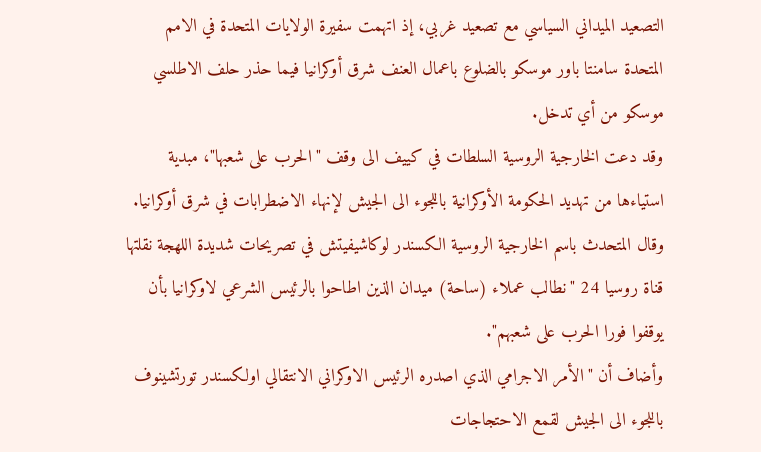التصعيد الميداني السياسي مع تصعيد غربي، إذ اتهمت سفيرة الولايات المتحدة في الامم المتحدة سامنتا باور موسكو بالضلوع باعمال العنف شرق أوكرانيا فيما حذر حلف الاطلسي موسكو من أي تدخل.
وقد دعت الخارجية الروسية السلطات في كييف الى وقف "الحرب على شعبها"، مبدية استياءها من تهديد الحكومة الأوكرانية باللجوء الى الجيش لإنهاء الاضطرابات في شرق أوكرانيا. وقال المتحدث باسم الخارجية الروسية الكسندر لوكاشيفيتش في تصريحات شديدة اللهجة نقلتها قناة روسيا 24 "نطالب عملاء (ساحة) ميدان الذين اطاحوا بالرئيس الشرعي لاوكرانيا بأن يوقفوا فورا الحرب على شعبهم".
وأضاف أن "الأمر الاجرامي الذي اصدره الرئيس الاوكراني الانتقالي اولكسندر تورتشينوف باللجوء الى الجيش لقمع الاحتجاجات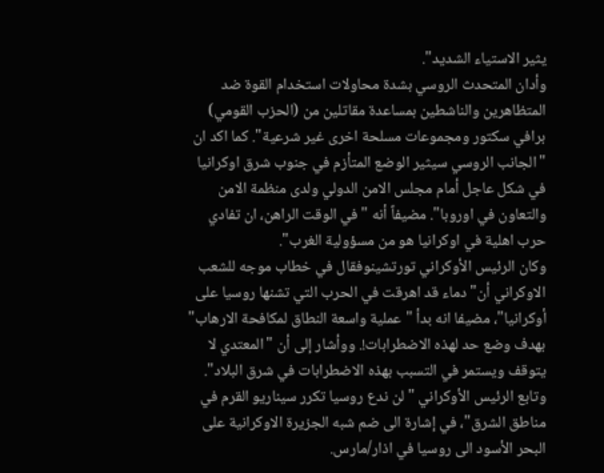يثير الاستياء الشديد".
وأدان المتحدث الروسي بشدة محاولات استخدام القوة ضد المتظاهرين والناشطين بمساعدة مقاتلين من (الحزب القومي) برافي سكتور ومجموعات مسلحة اخرى غير شرعية". كما اكد ان "الجانب الروسي سيثير الوضع المتأزم في جنوب شرق اوكرانيا في شكل عاجل أمام مجلس الامن الدولي ولدى منظمة الامن والتعاون في اوروبا". مضيفاً أنه "في الوقت الراهن، ان تفادي حرب اهلية في اوكرانيا هو من مسؤولية الغرب".
وكان الرئيس الأوكراني تورتشينوفقال في خطاب موجه للشعب الاوكراني أن"دماء قد اهرقت في الحرب التي تشنها روسيا على أوكرانيا"، مضيفا انه بدأ "عملية واسعة النطاق لمكافحة الارهاب" بهدف وضع حد لهذه الاضطرابات!. ووأشار إلى أن "المعتدي لا يتوقف ويستمر في التسبب بهذه الاضطرابات في شرق البلاد".
وتابع الرئيس الأوكراني "لن ندع روسيا تكرر سيناريو القرم في مناطق الشرق"، في إشارة الى ضم شبه الجزيرة الاوكرانية على البحر الأسود الى روسيا في اذار/مارس.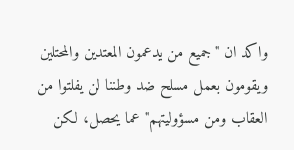واكد ان "جميع من يدعمون المعتدين والمحتلين ويقومون بعمل مسلح ضد وطننا لن يفلتوا من العقاب ومن مسؤوليتهم" عما يحصل، لكن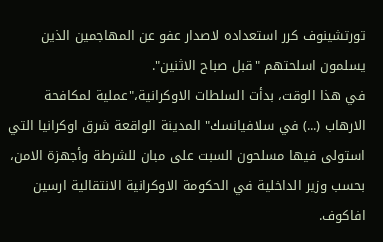تورتشينوف كرر استعداده لاصدار عفو عن المهاجمين الذين يسلمون اسلحتهم "قبل صباح الاثنين".
في هذا الوقت، بدأت السلطات الاوكرانية،"عملية لمكافحة الارهاب (...) في سلافيانسك" المدينة الواقعة شرق اوكرانيا التي استولى فيها مسلحون السبت على مبان للشرطة وأجهزة الامن، بحسب وزير الداخلية في الحكومة الاوكرانية الانتقالية ارسين افاكوف.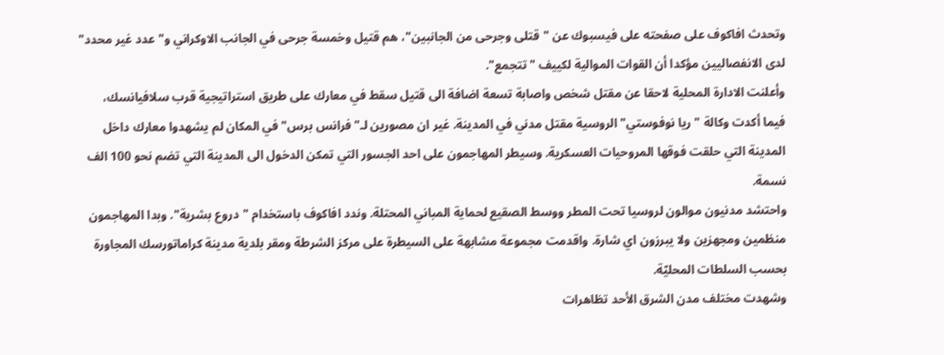وتحدث افاكوف على صفحته على فيسبوك عن "قتلى وجرحى من الجانبين"، هم قتيل وخمسة جرحى في الجانب الاوكراني و"عدد غير محدد" لدى الانفصاليين مؤكدا أن القوات الموالية لكييف "تتجمع".
وأعلنت الادارة المحلية لاحقا عن مقتل شخص واصابة تسعة اضافة الى قتيل سقط في معارك على طريق استراتيجية قرب سلافيانسك، فيما أكدت وكالة "ريا نوفوستي" الروسية مقتل مدني في المدينة. غير ان مصورين لـ"فرانس برس" في المكان لم يشهدوا معارك داخل المدينة التي حلقت فوقها المروحيات العسكرية. وسيطر المهاجمون على احد الجسور التي تمكن الدخول الى المدينة التي تضم نحو 100 الف نسمة.
واحتشد مدنيون موالون لروسيا تحت المطر ووسط الصقيع لحماية المباني المحتلة. وندد افاكوف باستخدام "دروع بشرية". وبدا المهاجمون منظمين ومجهزين ولا يبرزون اي شارة. واقدمت مجموعة مشابهة على السيطرة على مركز الشرطة ومقر بلدية مدينة كراماتورسك المجاورة بحسب السلطات المحليّة.
وشهدت مختلف مدن الشرق الأحد تظاهرات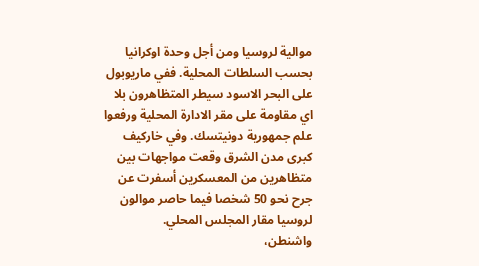موالية لروسيا ومن أجل وحدة اوكرانيا بحسب السلطات المحلية. ففي ماريوبول على البحر الاسود سيطر المتظاهرون بلا اي مقاومة على مقر الادارة المحلية ورفعوا علم جمهورية دونيتسك. وفي خاركيف كبرى مدن الشرق وقعت مواجهات بين متظاهرين من المعسكرين أسفرت عن جرح نحو 50 شخصا فيما حاصر موالون لروسيا مقار المجلس المحلي.
واشنطن،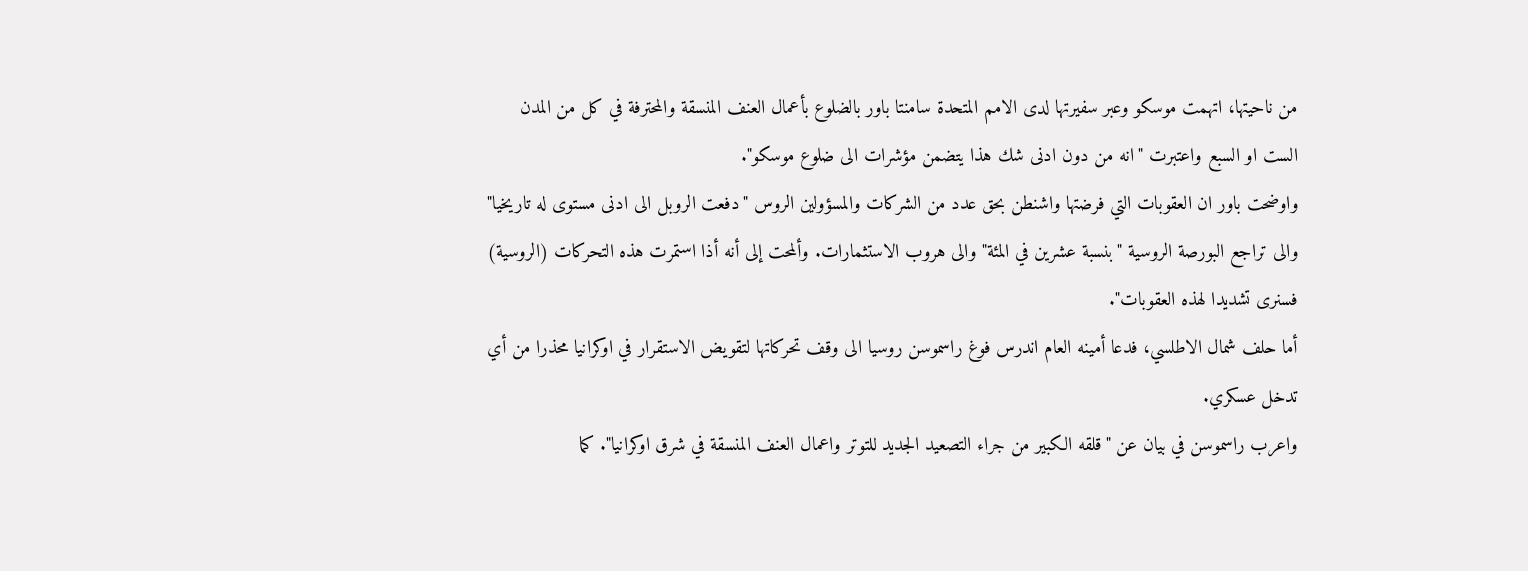من ناحيتها، اتهمت موسكو وعبر سفيرتها لدى الامم المتحدة سامنتا باور بالضلوع بأعمال العنف المنسقة والمحترفة في كل من المدن الست او السبع واعتبرت "انه من دون ادنى شك هذا يتضمن مؤشرات الى ضلوع موسكو".
واوضحت باور ان العقوبات التي فرضتها واشنطن بحق عدد من الشركات والمسؤولين الروس "دفعت الروبل الى ادنى مستوى له تاريخيا" والى تراجع البورصة الروسية "بنسبة عشرين في المئة" والى هروب الاستثمارات. وألمحت إلى أنه أذا استمرت هذه التحركات (الروسية) فسنرى تشديدا لهذه العقوبات".
أما حلف شمال الاطلسي، فدعا أمينه العام اندرس فوغ راسموسن روسيا الى وقف تحركاتها لتقويض الاستقرار في اوكرانيا محذرا من أي تدخل عسكري.
واعرب راسموسن في بيان عن "قلقه الكبير من جراء التصعيد الجديد للتوتر واعمال العنف المنسقة في شرق اوكرانيا". كما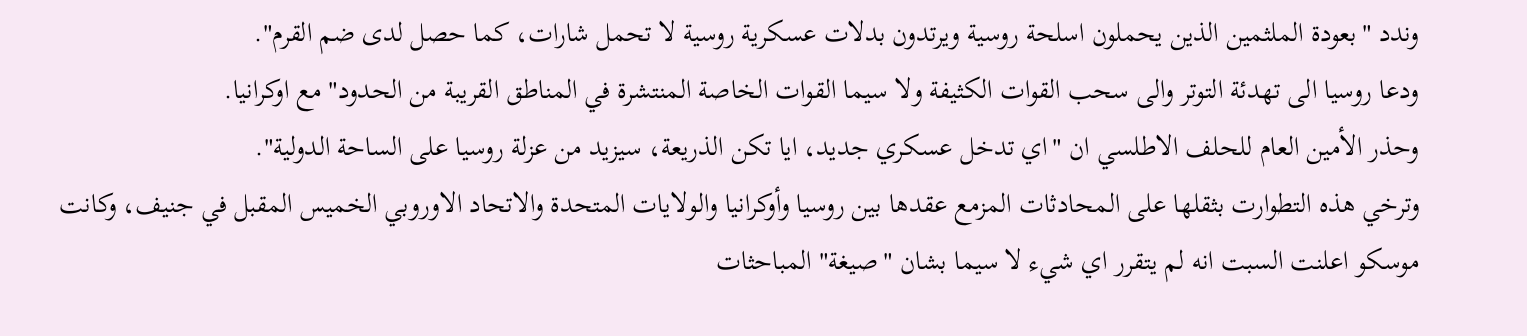وندد "بعودة الملثمين الذين يحملون اسلحة روسية ويرتدون بدلات عسكرية روسية لا تحمل شارات، كما حصل لدى ضم القرم".
ودعا روسيا الى تهدئة التوتر والى سحب القوات الكثيفة ولا سيما القوات الخاصة المنتشرة في المناطق القريبة من الحدود" مع اوكرانيا.
وحذر الأمين العام للحلف الاطلسي ان "اي تدخل عسكري جديد، ايا تكن الذريعة، سيزيد من عزلة روسيا على الساحة الدولية".
وترخي هذه التطوارت بثقلها على المحادثات المزمع عقدها بين روسيا وأوكرانيا والولايات المتحدة والاتحاد الاوروبي الخميس المقبل في جنيف، وكانت موسكو اعلنت السبت انه لم يتقرر اي شيء لا سيما بشان "صيغة" المباحثات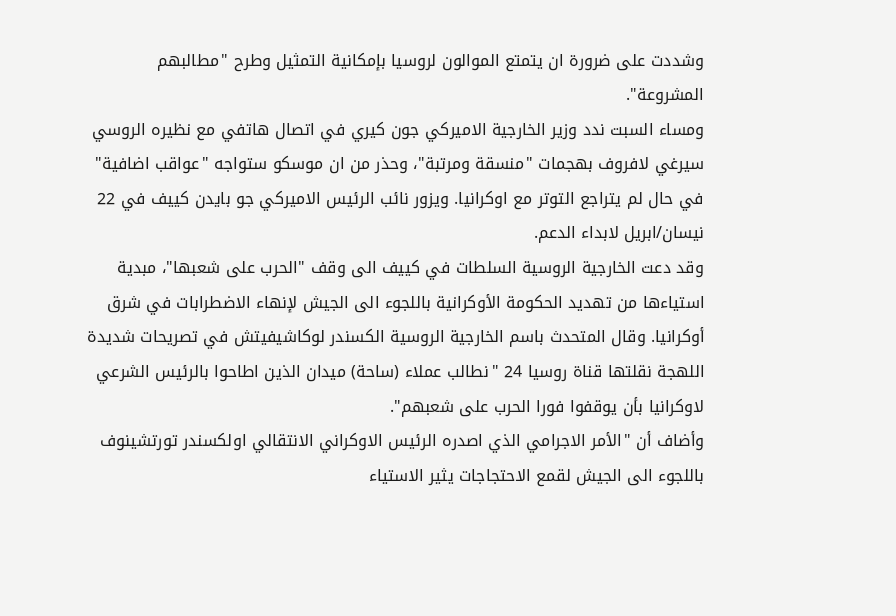وشددت على ضرورة ان يتمتع الموالون لروسيا بإمكانية التمثيل وطرح "مطالبهم المشروعة".
ومساء السبت ندد وزير الخارجية الاميركي جون كيري في اتصال هاتفي مع نظيره الروسي سيرغي لافروف بهجمات "منسقة ومرتبة"، وحذر من ان موسكو ستواجه "عواقب اضافية" في حال لم يتراجع التوتر مع اوكرانيا. ويزور نائب الرئيس الاميركي جو بايدن كييف في 22 نيسان/ابريل لابداء الدعم.
وقد دعت الخارجية الروسية السلطات في كييف الى وقف "الحرب على شعبها"، مبدية استياءها من تهديد الحكومة الأوكرانية باللجوء الى الجيش لإنهاء الاضطرابات في شرق أوكرانيا. وقال المتحدث باسم الخارجية الروسية الكسندر لوكاشيفيتش في تصريحات شديدة اللهجة نقلتها قناة روسيا 24 "نطالب عملاء (ساحة) ميدان الذين اطاحوا بالرئيس الشرعي لاوكرانيا بأن يوقفوا فورا الحرب على شعبهم".
وأضاف أن "الأمر الاجرامي الذي اصدره الرئيس الاوكراني الانتقالي اولكسندر تورتشينوف باللجوء الى الجيش لقمع الاحتجاجات يثير الاستياء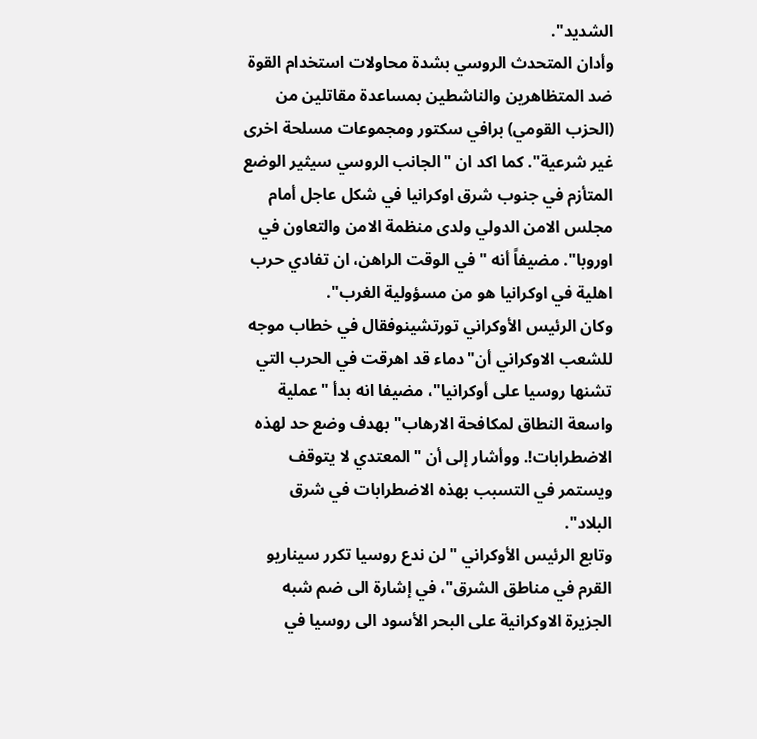الشديد".
وأدان المتحدث الروسي بشدة محاولات استخدام القوة ضد المتظاهرين والناشطين بمساعدة مقاتلين من (الحزب القومي) برافي سكتور ومجموعات مسلحة اخرى غير شرعية". كما اكد ان "الجانب الروسي سيثير الوضع المتأزم في جنوب شرق اوكرانيا في شكل عاجل أمام مجلس الامن الدولي ولدى منظمة الامن والتعاون في اوروبا". مضيفاً أنه "في الوقت الراهن، ان تفادي حرب اهلية في اوكرانيا هو من مسؤولية الغرب".
وكان الرئيس الأوكراني تورتشينوفقال في خطاب موجه للشعب الاوكراني أن"دماء قد اهرقت في الحرب التي تشنها روسيا على أوكرانيا"، مضيفا انه بدأ "عملية واسعة النطاق لمكافحة الارهاب" بهدف وضع حد لهذه الاضطرابات!. ووأشار إلى أن "المعتدي لا يتوقف ويستمر في التسبب بهذه الاضطرابات في شرق البلاد".
وتابع الرئيس الأوكراني "لن ندع روسيا تكرر سيناريو القرم في مناطق الشرق"، في إشارة الى ضم شبه الجزيرة الاوكرانية على البحر الأسود الى روسيا في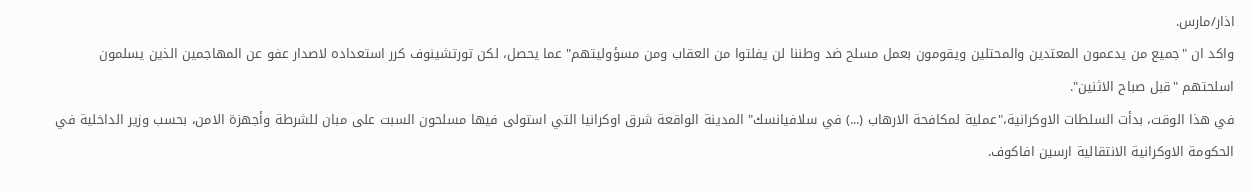اذار/مارس.
واكد ان "جميع من يدعمون المعتدين والمحتلين ويقومون بعمل مسلح ضد وطننا لن يفلتوا من العقاب ومن مسؤوليتهم" عما يحصل، لكن تورتشينوف كرر استعداده لاصدار عفو عن المهاجمين الذين يسلمون اسلحتهم "قبل صباح الاثنين".
في هذا الوقت، بدأت السلطات الاوكرانية،"عملية لمكافحة الارهاب (...) في سلافيانسك" المدينة الواقعة شرق اوكرانيا التي استولى فيها مسلحون السبت على مبان للشرطة وأجهزة الامن، بحسب وزير الداخلية في الحكومة الاوكرانية الانتقالية ارسين افاكوف.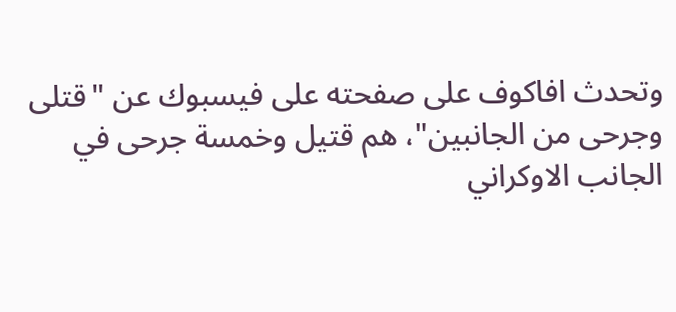وتحدث افاكوف على صفحته على فيسبوك عن "قتلى وجرحى من الجانبين"، هم قتيل وخمسة جرحى في الجانب الاوكراني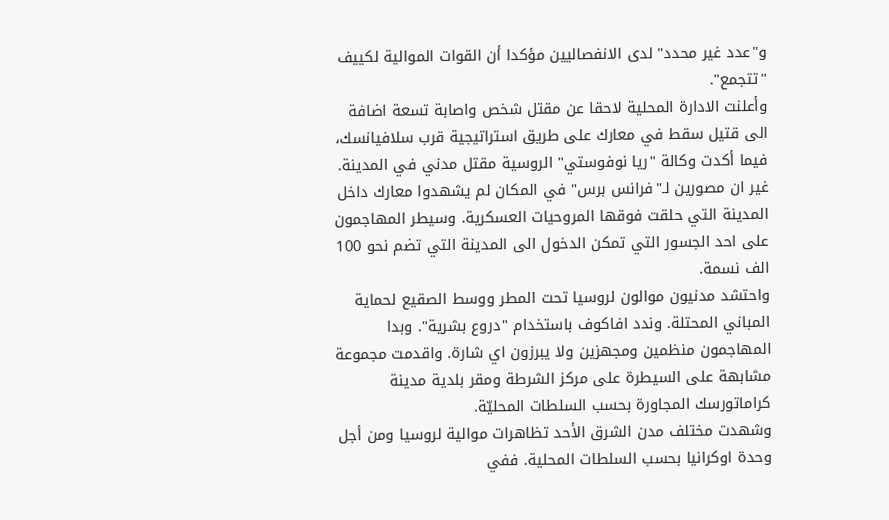و"عدد غير محدد" لدى الانفصاليين مؤكدا أن القوات الموالية لكييف "تتجمع".
وأعلنت الادارة المحلية لاحقا عن مقتل شخص واصابة تسعة اضافة الى قتيل سقط في معارك على طريق استراتيجية قرب سلافيانسك، فيما أكدت وكالة "ريا نوفوستي" الروسية مقتل مدني في المدينة. غير ان مصورين لـ"فرانس برس" في المكان لم يشهدوا معارك داخل المدينة التي حلقت فوقها المروحيات العسكرية. وسيطر المهاجمون على احد الجسور التي تمكن الدخول الى المدينة التي تضم نحو 100 الف نسمة.
واحتشد مدنيون موالون لروسيا تحت المطر ووسط الصقيع لحماية المباني المحتلة. وندد افاكوف باستخدام "دروع بشرية". وبدا المهاجمون منظمين ومجهزين ولا يبرزون اي شارة. واقدمت مجموعة مشابهة على السيطرة على مركز الشرطة ومقر بلدية مدينة كراماتورسك المجاورة بحسب السلطات المحليّة.
وشهدت مختلف مدن الشرق الأحد تظاهرات موالية لروسيا ومن أجل وحدة اوكرانيا بحسب السلطات المحلية. ففي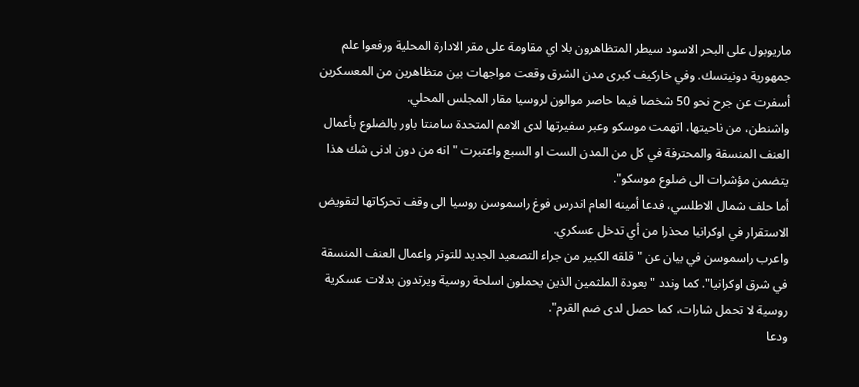ماريوبول على البحر الاسود سيطر المتظاهرون بلا اي مقاومة على مقر الادارة المحلية ورفعوا علم جمهورية دونيتسك. وفي خاركيف كبرى مدن الشرق وقعت مواجهات بين متظاهرين من المعسكرين أسفرت عن جرح نحو 50 شخصا فيما حاصر موالون لروسيا مقار المجلس المحلي.
واشنطن، من ناحيتها، اتهمت موسكو وعبر سفيرتها لدى الامم المتحدة سامنتا باور بالضلوع بأعمال العنف المنسقة والمحترفة في كل من المدن الست او السبع واعتبرت "انه من دون ادنى شك هذا يتضمن مؤشرات الى ضلوع موسكو".
أما حلف شمال الاطلسي، فدعا أمينه العام اندرس فوغ راسموسن روسيا الى وقف تحركاتها لتقويض الاستقرار في اوكرانيا محذرا من أي تدخل عسكري.
واعرب راسموسن في بيان عن "قلقه الكبير من جراء التصعيد الجديد للتوتر واعمال العنف المنسقة في شرق اوكرانيا". كما وندد "بعودة الملثمين الذين يحملون اسلحة روسية ويرتدون بدلات عسكرية روسية لا تحمل شارات، كما حصل لدى ضم القرم".
ودعا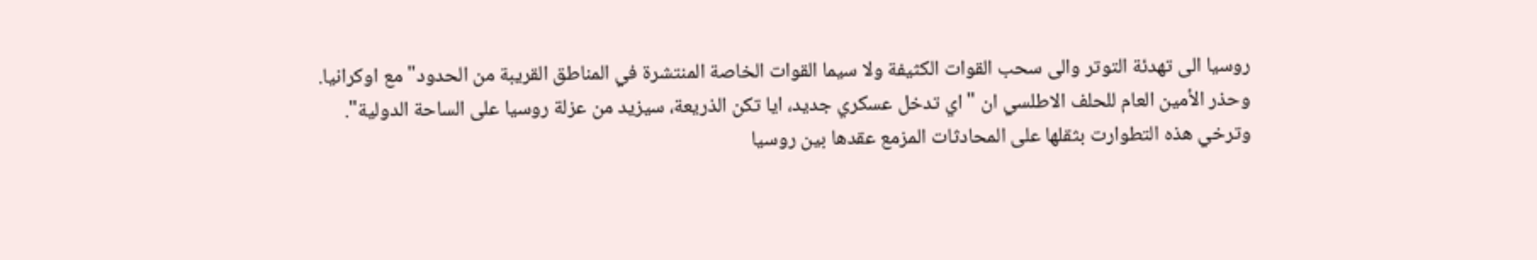روسيا الى تهدئة التوتر والى سحب القوات الكثيفة ولا سيما القوات الخاصة المنتشرة في المناطق القريبة من الحدود" مع اوكرانيا.
وحذر الأمين العام للحلف الاطلسي ان "اي تدخل عسكري جديد، ايا تكن الذريعة، سيزيد من عزلة روسيا على الساحة الدولية".
وترخي هذه التطوارت بثقلها على المحادثات المزمع عقدها بين روسيا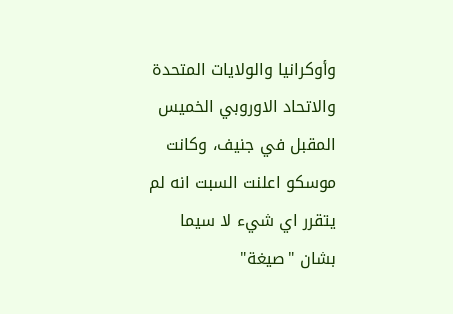وأوكرانيا والولايات المتحدة والاتحاد الاوروبي الخميس المقبل في جنيف، وكانت موسكو اعلنت السبت انه لم يتقرر اي شيء لا سيما بشان "صيغة"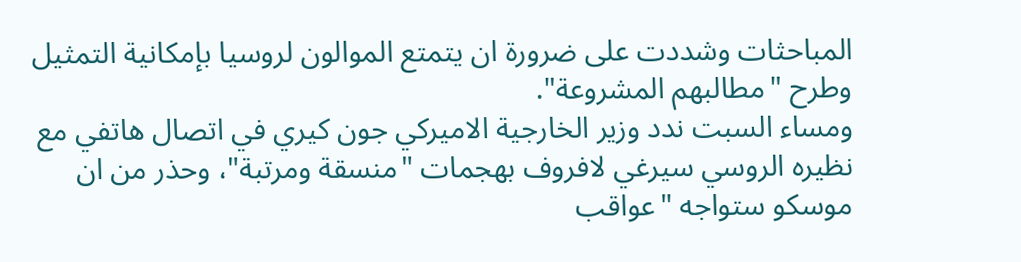المباحثات وشددت على ضرورة ان يتمتع الموالون لروسيا بإمكانية التمثيل وطرح "مطالبهم المشروعة".
ومساء السبت ندد وزير الخارجية الاميركي جون كيري في اتصال هاتفي مع نظيره الروسي سيرغي لافروف بهجمات "منسقة ومرتبة"، وحذر من ان موسكو ستواجه "عواقب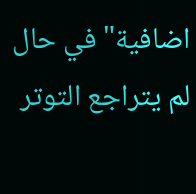اضافية" في حال لم يتراجع التوتر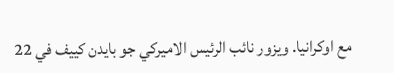مع اوكرانيا. ويزور نائب الرئيس الاميركي جو بايدن كييف في 22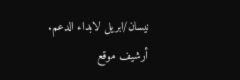نيسان/ابريل لابداء الدعم.
أرشيف موقع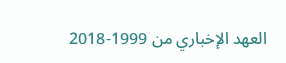العهد الإخباري من 1999-2018